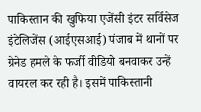पाकिस्तान की खुफिया एजेंसी इंटर सर्विसेज इंटेलिजेंस (आईएसआई) पंजाब में थानों पर ग्रेनेड हमले के फर्जी वीडियो बनवाकर उन्हें वायरल कर रही है। इसमें पाकिस्तानी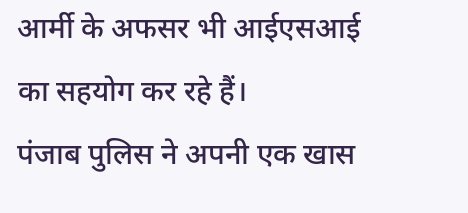आर्मी के अफसर भी आईएसआई का सहयोग कर रहे हैं।
पंजाब पुलिस ने अपनी एक खास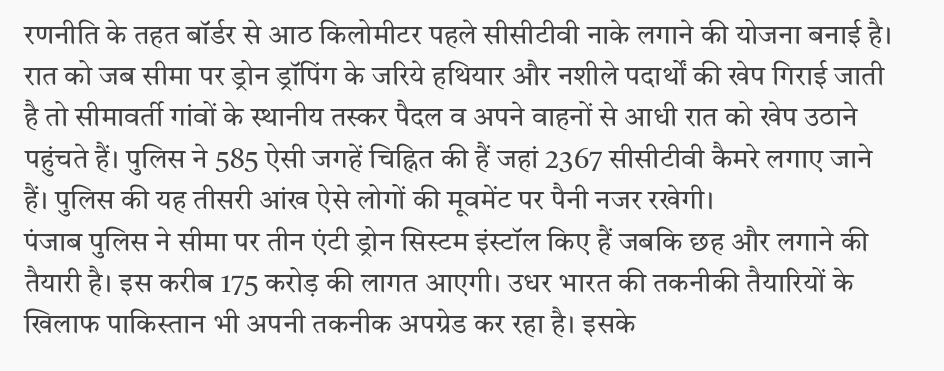रणनीति के तहत बॉर्डर से आठ किलोमीटर पहले सीसीटीवी नाके लगाने की योजना बनाई है। रात को जब सीमा पर ड्रोन ड्रॉपिंग के जरिये हथियार और नशीले पदार्थों की खेप गिराई जाती है तो सीमावर्ती गांवों के स्थानीय तस्कर पैदल व अपने वाहनों से आधी रात को खेप उठाने पहुंचते हैं। पुलिस ने 585 ऐसी जगहें चिह्नित की हैं जहां 2367 सीसीटीवी कैमरे लगाए जाने हैं। पुलिस की यह तीसरी आंख ऐसे लोगों की मूवमेंट पर पैनी नजर रखेगी।
पंजाब पुलिस ने सीमा पर तीन एंटी ड्रोन सिस्टम इंस्टॉल किए हैं जबकि छह और लगाने की तैयारी है। इस करीब 175 करोड़ की लागत आएगी। उधर भारत की तकनीकी तैयारियों के खिलाफ पाकिस्तान भी अपनी तकनीक अपग्रेड कर रहा है। इसके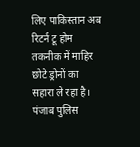लिए पाकिस्तान अब रिटर्न टू होम तकनीक में माहिर छोटे ड्रोनों का सहारा ले रहा है। पंजाब पुलिस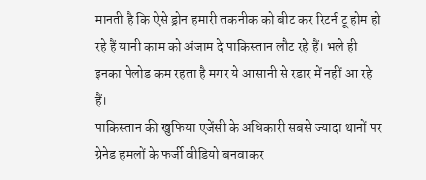मानती है कि ऐसे ड्रोन हमारी तकनीक को बीट कर रिटर्न टू होम हो रहे हैं यानी काम को अंजाम दे पाकिस्तान लौट रहे हैं। भले ही इनका पेलोड कम रहता है मगर ये आसानी से रडार में नहीं आ रहे हैं।
पाकिस्तान की खुफिया एजेंसी के अधिकारी सबसे ज्यादा थानों पर ग्रेनेड हमलों के फर्जी वीडियो बनवाकर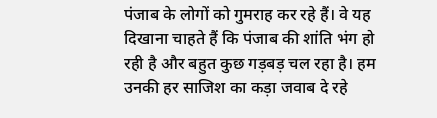पंजाब के लोगों को गुमराह कर रहे हैं। वे यह दिखाना चाहते हैं कि पंजाब की शांति भंग हो रही है और बहुत कुछ गड़बड़ चल रहा है। हम उनकी हर साजिश का कड़ा जवाब दे रहे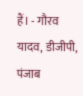हैं। - गौरव यादव, डीजीपी, पंजाब